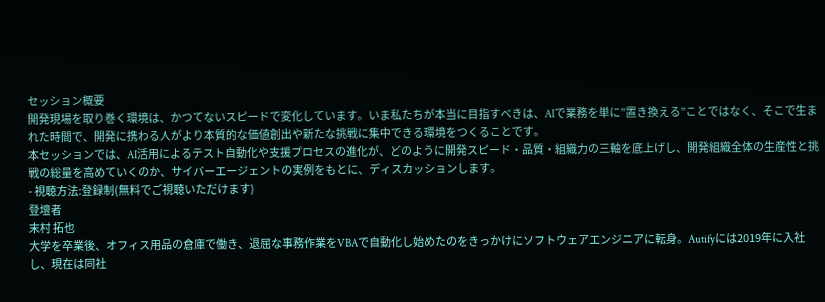セッション概要
開発現場を取り巻く環境は、かつてないスピードで変化しています。いま私たちが本当に目指すべきは、AIで業務を単に”置き換える”ことではなく、そこで生まれた時間で、開発に携わる人がより本質的な価値創出や新たな挑戦に集中できる環境をつくることです。
本セッションでは、AI活用によるテスト自動化や支援プロセスの進化が、どのように開発スピード・品質・組織力の三軸を底上げし、開発組織全体の生産性と挑戦の総量を高めていくのか、サイバーエージェントの実例をもとに、ディスカッションします。
- 視聴方法:登録制(無料でご視聴いただけます)
登壇者
末村 拓也
大学を卒業後、オフィス用品の倉庫で働き、退屈な事務作業をVBAで自動化し始めたのをきっかけにソフトウェアエンジニアに転身。Autifyには2019年に入社し、現在は同社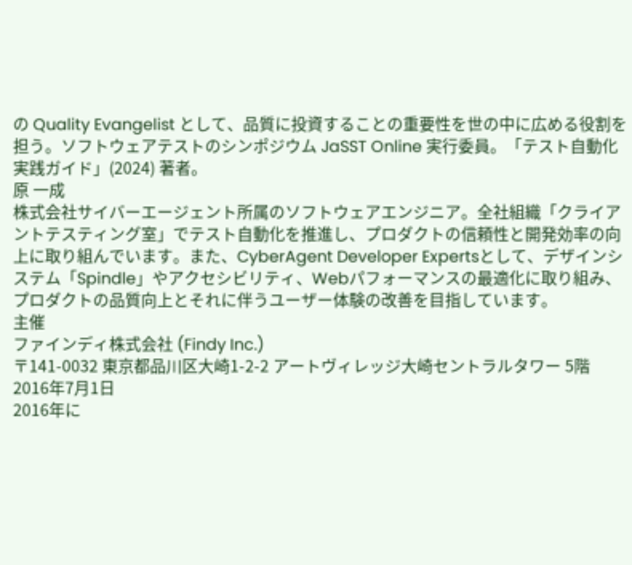の Quality Evangelist として、品質に投資することの重要性を世の中に広める役割を担う。ソフトウェアテストのシンポジウム JaSST Online 実行委員。「テスト自動化実践ガイド」(2024) 著者。
原 一成
株式会社サイバーエージェント所属のソフトウェアエンジニア。全社組織「クライアントテスティング室」でテスト自動化を推進し、プロダクトの信頼性と開発効率の向上に取り組んでいます。また、CyberAgent Developer Expertsとして、デザインシステム「Spindle」やアクセシビリティ、Webパフォーマンスの最適化に取り組み、プロダクトの品質向上とそれに伴うユーザー体験の改善を目指しています。
主催
ファインディ株式会社 (Findy Inc.)
〒141-0032 東京都品川区大崎1-2-2 アートヴィレッジ大崎セントラルタワー 5階
2016年7月1日
2016年に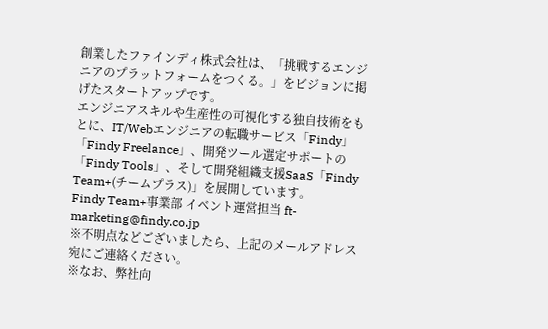創業したファインディ株式会社は、「挑戦するエンジニアのプラットフォームをつくる。」をビジョンに掲げたスタートアップです。
エンジニアスキルや生産性の可視化する独自技術をもとに、IT/Webエンジニアの転職サービス「Findy」「Findy Freelance」、開発ツール選定サポートの「Findy Tools」、そして開発組織支援SaaS「Findy Team+(チームプラス)」を展開しています。
Findy Team+事業部 イベント運営担当 ft-marketing@findy.co.jp
※不明点などございましたら、上記のメールアドレス宛にご連絡ください。
※なお、弊社向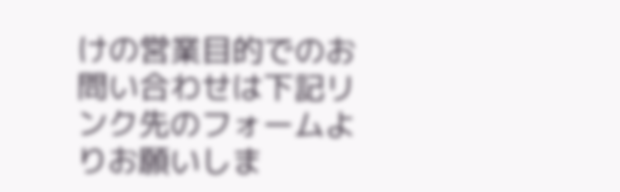けの営業目的でのお問い合わせは下記リンク先のフォームよりお願いしま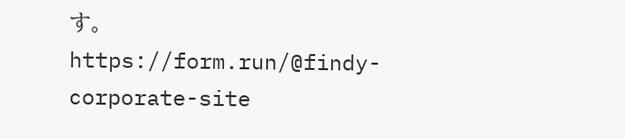す。
https://form.run/@findy-corporate-site